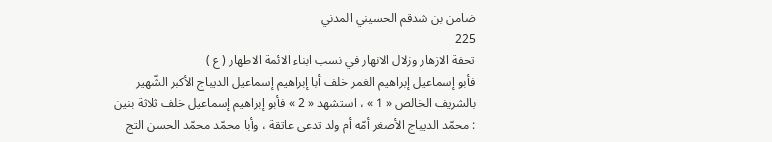ضامن بن شدقم الحسيني المدني
225
تحفة الازهار وزلال الانهار في نسب ابناء الائمة الاطهار ( ع )
فأبو إسماعيل إبراهيم الغمر خلف أبا إبراهيم إسماعيل الديباج الأكبر الشّهير بالشريف الخالص « 1 » ، استشهد « 2 » فأبو إبراهيم إسماعيل خلف ثلاثة بنين : محمّد الديباج الأصغر أمّه أم ولد تدعى عاتقة ، وأبا محمّد محمّد الحسن التج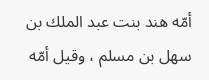أمّه هند بنت عبد الملك بن سهل بن مسلم ، وقيل أمّه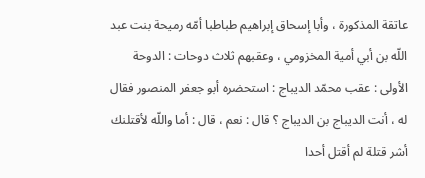عاتقة المذكورة ، وأبا إسحاق إبراهيم طباطبا أمّه رميحة بنت عبد اللّه بن أبي أمية المخزومي ، وعقبهم ثلاث دوحات : الدوحة الأولى : عقب محمّد الديباج : استحضره أبو جعفر المنصور فقال له ، أنت الديباج بن الديباج ؟ قال : نعم ، قال : أما واللّه لأقتلنك أشر قتلة لم أقتل أحدا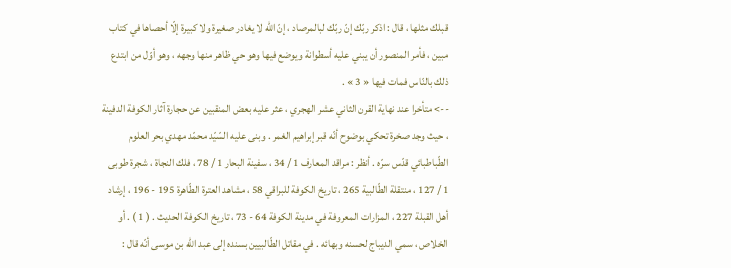قبلك مثلها ، قال : اذكر ربّك إنّ ربّك لبالمرصاد ، إنّ اللّه لا يغادر صغيرة ولا كبيرة إلّا أحصاها في كتاب مبين ، فأمر المنصور أن يبني عليه أسطوانة ويوضع فيها وهو حي ظاهر منها وجهه ، وهو أوّل من ابتدع ذلك بالنّاس فمات فيها « 3 » .
--> متأخرا عند نهاية القرن الثاني عشر الهجري ، عثر عليه بعض المنقبين عن حجارة آثار الكوفة الدفينة ، حيث وجد صخرة تحكي بوضوح أنّه قبر إبراهيم الغمر . وبنى عليه السّيّد محمّد مهدي بحر العلوم الطّباطبائي قدّس سرّه . أنظر : مراقد المعارف 1 / 34 ، سفينة البحار 1 / 78 ، فلك النجاة ، شجرة طوبى 1 / 127 ، منتقلة الطّالبية 265 ، تاريخ الكوفة للبراقي 58 ، مشاهد العترة الطّاهرة 195 - 196 ، إرشاد أهل القبلة 227 ، المزارات المعروفة في مدينة الكوفة 64 - 73 ، تاريخ الكوفة الحديث . ( 1 ) . أو الخلاص ، سمي الديباج لحسنه وبهائه . في مقاتل الطّالبيين بسنده إلى عبد اللّه بن موسى أنّه قال :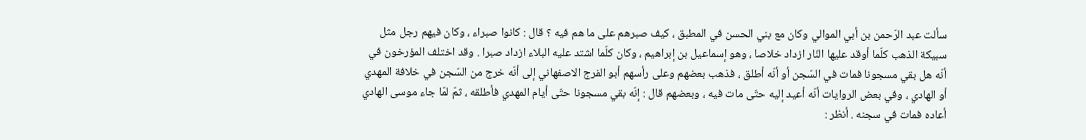سألت عبد الرّحمن بن أبي الموالي وكان مع بني الحسن في المطبق ، كيف صبرهم على ما هم فيه ؟ قال : كانوا صبراء ، وكان فيهم رجل مثل سبيكة الذهب كلّما أوقد عليها النّار ازداد خلاصا ، وهو إسماعيل بن إبراهيم ، وكان كلّما اشتد عليه البلاء ازداد صبرا . وقد اختلف المؤرخون في أنّه هل بقي مسجونا فمات في السّجن أو أنّه أطلق ، فذهب بعضهم وعلى رأسهم أبو الفرج الاصفهاني إلى أنّه خرج من السّجن في خلافة المهدي أو الهادي ، وفي بعض الروايات أنّه أعيد إليه حتّى مات فيه ، وبعضهم قال : إنّه بقي مسجونا حتّى أيام المهدي فأطلقه ، ثمّ لمّا جاء موسى الهادي أعاده فمات في سجنه . أنظر :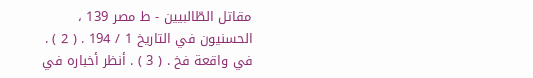مقاتل الطّالبيين - ط مصر 139 ، الحسنيون في التاريخ 1 / 194 . ( 2 ) . في واقعة فخ . ( 3 ) . أنظر أخباره في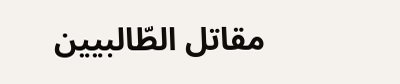مقاتل الطّالبيين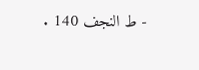- ط النجف 140 .